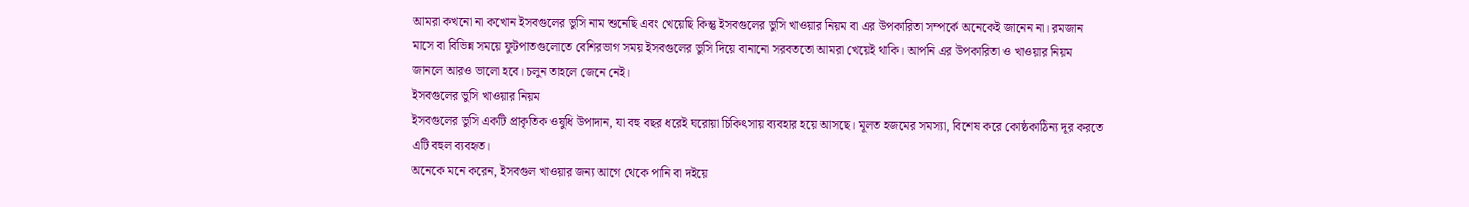আমরা কখনো না কখোন ইসবগুলের ভুসি নাম শুনেছি এবং খেয়েছি কিন্তু ইসবগুলের ভুসি খাওয়ার নিয়ম বা এর উপকারিতা সম্পর্কে অনেকেই জানেন না। রমজান মাসে বা বিভিন্ন সময়ে ফুটপাতগুলোতে বেশিরভাগ সময় ইসবগুলের ভুসি দিয়ে বানানো সরবততো আমরা খেয়েই থাকি। আপনি এর উপকারিতা ও খাওয়ার নিয়ম জানলে আরও ভালো হবে। চলুন তাহলে জেনে নেই।
ইসবগুলের ভুসি খাওয়ার নিয়ম
ইসবগুলের ভুসি একটি প্রাকৃতিক ওষুধি উপাদান, যা বহু বছর ধরেই ঘরোয়া চিকিৎসায় ব্যবহার হয়ে আসছে। মূলত হজমের সমস্যা, বিশেষ করে কোষ্ঠকাঠিন্য দূর করতে এটি বহুল ব্যবহৃত।
অনেকে মনে করেন, ইসবগুল খাওয়ার জন্য আগে থেকে পানি বা দইয়ে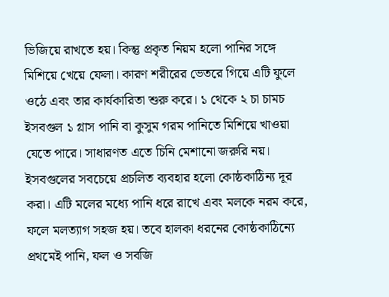ভিজিয়ে রাখতে হয়। কিন্তু প্রকৃত নিয়ম হলো পানির সঙ্গে মিশিয়ে খেয়ে ফেলা। কারণ শরীরের ভেতরে গিয়ে এটি ফুলে ওঠে এবং তার কার্যকারিতা শুরু করে। ১ থেকে ২ চা চামচ ইসবগুল ১ গ্লাস পানি বা কুসুম গরম পানিতে মিশিয়ে খাওয়া যেতে পারে। সাধারণত এতে চিনি মেশানো জরুরি নয়।
ইসবগুলের সবচেয়ে প্রচলিত ব্যবহার হলো কোষ্ঠকাঠিন্য দূর করা। এটি মলের মধ্যে পানি ধরে রাখে এবং মলকে নরম করে, ফলে মলত্যাগ সহজ হয়। তবে হালকা ধরনের কোষ্ঠকাঠিন্যে প্রথমেই পানি, ফল ও সবজি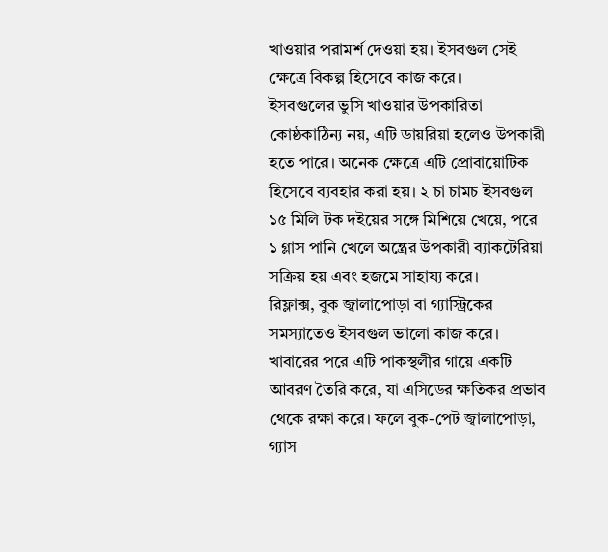খাওয়ার পরামর্শ দেওয়া হয়। ইসবগুল সেই ক্ষেত্রে বিকল্প হিসেবে কাজ করে।
ইসবগুলের ভুসি খাওয়ার উপকারিতা
কোষ্ঠকাঠিন্য নয়, এটি ডায়রিয়া হলেও উপকারী হতে পারে। অনেক ক্ষেত্রে এটি প্রোবায়োটিক হিসেবে ব্যবহার করা হয়। ২ চা চামচ ইসবগুল ১৫ মিলি টক দইয়ের সঙ্গে মিশিয়ে খেয়ে, পরে ১ গ্লাস পানি খেলে অন্ত্রের উপকারী ব্যাকটেরিয়া সক্রিয় হয় এবং হজমে সাহায্য করে।
রিফ্লাক্স, বুক জ্বালাপোড়া বা গ্যাস্ট্রিকের সমস্যাতেও ইসবগুল ভালো কাজ করে। খাবারের পরে এটি পাকস্থলীর গায়ে একটি আবরণ তৈরি করে, যা এসিডের ক্ষতিকর প্রভাব থেকে রক্ষা করে। ফলে বুক-পেট জ্বালাপোড়া, গ্যাস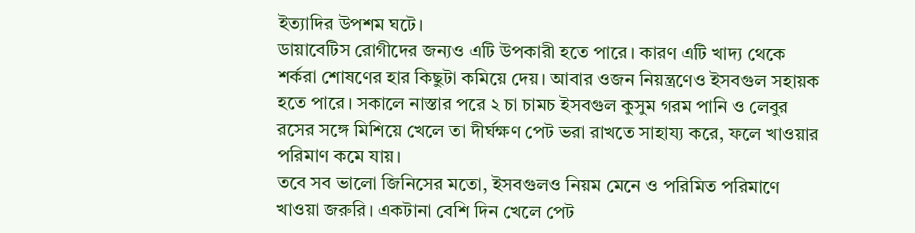ইত্যাদির উপশম ঘটে।
ডায়াবেটিস রোগীদের জন্যও এটি উপকারী হতে পারে। কারণ এটি খাদ্য থেকে শর্করা শোষণের হার কিছুটা কমিয়ে দেয়। আবার ওজন নিয়ন্ত্রণেও ইসবগুল সহায়ক হতে পারে। সকালে নাস্তার পরে ২ চা চামচ ইসবগুল কুসুম গরম পানি ও লেবুর রসের সঙ্গে মিশিয়ে খেলে তা দীর্ঘক্ষণ পেট ভরা রাখতে সাহায্য করে, ফলে খাওয়ার পরিমাণ কমে যায়।
তবে সব ভালো জিনিসের মতো, ইসবগুলও নিয়ম মেনে ও পরিমিত পরিমাণে খাওয়া জরুরি। একটানা বেশি দিন খেলে পেট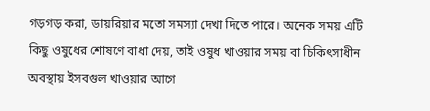গড়গড় করা, ডায়রিয়ার মতো সমস্যা দেখা দিতে পারে। অনেক সময় এটি কিছু ওষুধের শোষণে বাধা দেয়, তাই ওষুধ খাওয়ার সময় বা চিকিৎসাধীন অবস্থায় ইসবগুল খাওয়ার আগে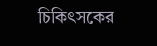চিকিৎসকের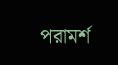পরামর্শ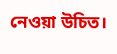নেওয়া উচিত।